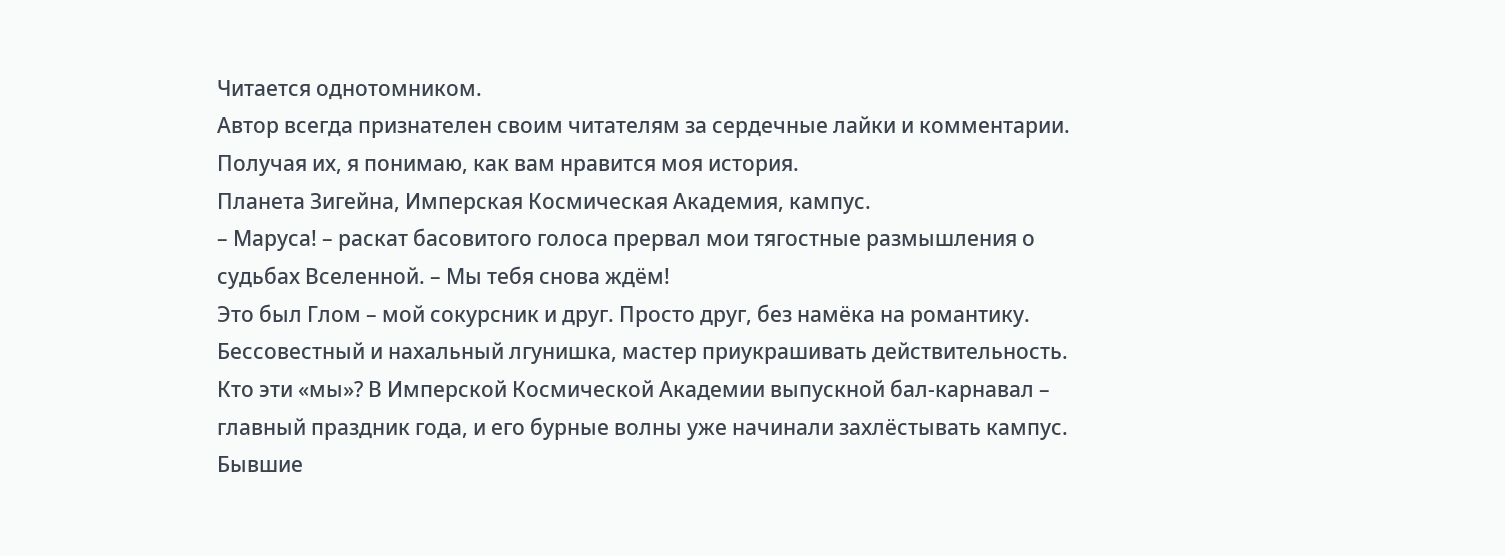Читается однотомником.
Автор всегда признателен своим читателям за сердечные лайки и комментарии.
Получая их, я понимаю, как вам нравится моя история.
Планета Зигейна, Имперская Космическая Академия, кампус.
– Маруса! – раскат басовитого голоса прервал мои тягостные размышления о судьбах Вселенной. – Мы тебя снова ждём!
Это был Глом – мой сокурсник и друг. Просто друг, без намёка на романтику. Бессовестный и нахальный лгунишка, мастер приукрашивать действительность.
Кто эти «мы»? В Имперской Космической Академии выпускной бал-карнавал – главный праздник года, и его бурные волны уже начинали захлёстывать кампус. Бывшие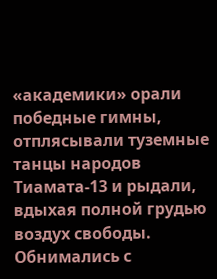«академики» орали победные гимны, отплясывали туземные танцы народов Тиамата-13 и рыдали, вдыхая полной грудью воздух свободы. Обнимались с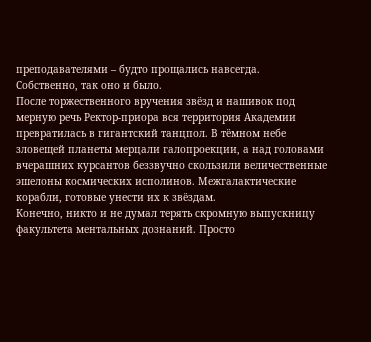преподавателями – будто прощались навсегда.
Собственно, так оно и было.
После торжественного вручения звёзд и нашивок под мерную речь Ректор-приора вся территория Академии превратилась в гигантский танцпол. В тёмном небе зловещей планеты мерцали галопроекции, а над головами вчерашних курсантов беззвучно скользили величественные эшелоны космических исполинов. Межгалактические корабли, готовые унести их к звёздам.
Конечно, никто и не думал терять скромную выпускницу факультета ментальных дознаний. Просто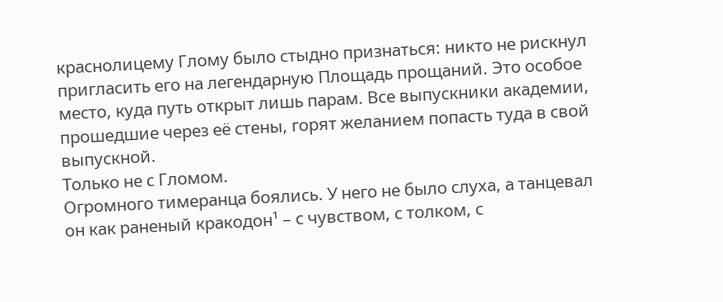краснолицему Глому было стыдно признаться: никто не рискнул пригласить его на легендарную Площадь прощаний. Это особое место, куда путь открыт лишь парам. Все выпускники академии, прошедшие через её стены, горят желанием попасть туда в свой выпускной.
Только не с Гломом.
Огромного тимеранца боялись. У него не было слуха, а танцевал он как раненый кракодон¹ – с чувством, с толком, с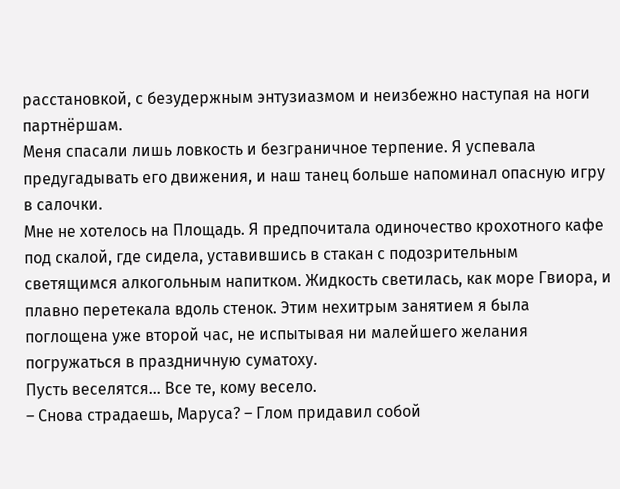расстановкой, с безудержным энтузиазмом и неизбежно наступая на ноги партнёршам.
Меня спасали лишь ловкость и безграничное терпение. Я успевала предугадывать его движения, и наш танец больше напоминал опасную игру в салочки.
Мне не хотелось на Площадь. Я предпочитала одиночество крохотного кафе под скалой, где сидела, уставившись в стакан с подозрительным светящимся алкогольным напитком. Жидкость светилась, как море Гвиора, и плавно перетекала вдоль стенок. Этим нехитрым занятием я была поглощена уже второй час, не испытывая ни малейшего желания погружаться в праздничную суматоху.
Пусть веселятся… Все те, кому весело.
– Снова страдаешь, Маруса? – Глом придавил собой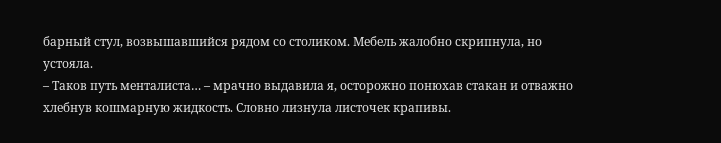барный стул, возвышавшийся рядом со столиком. Мебель жалобно скрипнула, но устояла.
– Таков путь менталиста… – мрачно выдавила я, осторожно понюхав стакан и отважно хлебнув кошмарную жидкость. Словно лизнула листочек крапивы.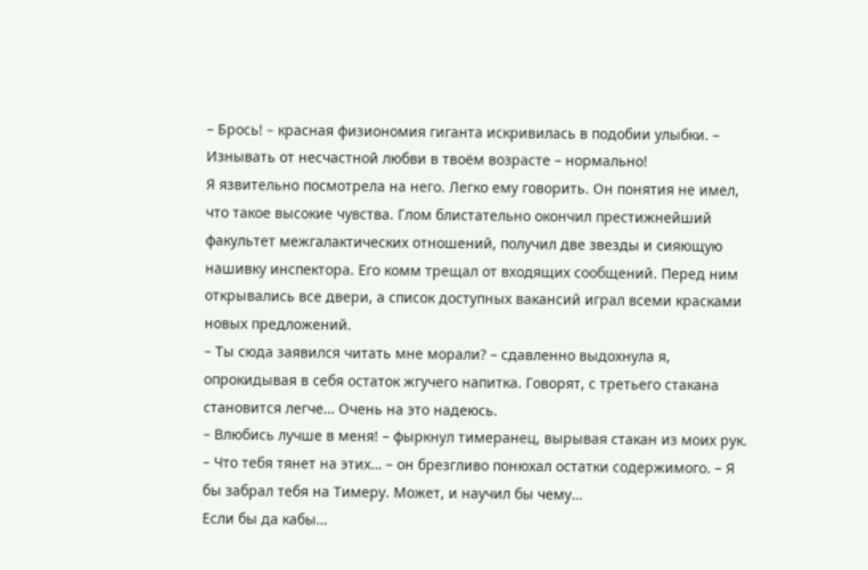– Брось! – красная физиономия гиганта искривилась в подобии улыбки. – Изнывать от несчастной любви в твоём возрасте – нормально!
Я язвительно посмотрела на него. Легко ему говорить. Он понятия не имел, что такое высокие чувства. Глом блистательно окончил престижнейший факультет межгалактических отношений, получил две звезды и сияющую нашивку инспектора. Его комм трещал от входящих сообщений. Перед ним открывались все двери, а список доступных вакансий играл всеми красками новых предложений.
– Ты сюда заявился читать мне морали? – сдавленно выдохнула я, опрокидывая в себя остаток жгучего напитка. Говорят, с третьего стакана становится легче… Очень на это надеюсь.
– Влюбись лучше в меня! – фыркнул тимеранец, вырывая стакан из моих рук. – Что тебя тянет на этих… – он брезгливо понюхал остатки содержимого. – Я бы забрал тебя на Тимеру. Может, и научил бы чему…
Если бы да кабы…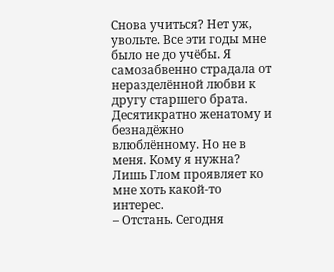Снова учиться? Нет уж, увольте. Все эти годы мне было не до учёбы. Я самозабвенно страдала от неразделённой любви к другу старшего брата. Десятикратно женатому и безнадёжно влюблённому. Но не в меня. Кому я нужна? Лишь Глом проявляет ко мне хоть какой-то интерес.
– Отстань. Сегодня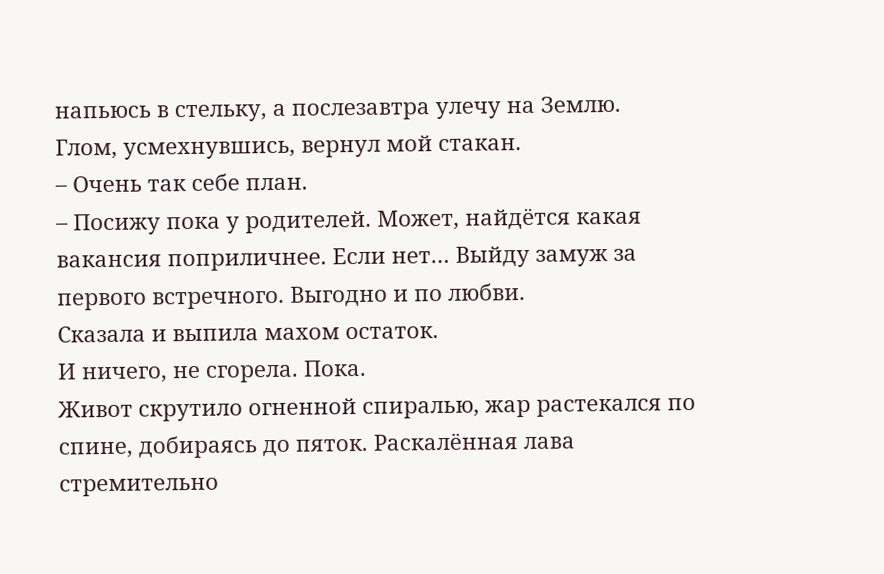напьюсь в стельку, а послезавтра улечу на Землю.
Глом, усмехнувшись, вернул мой стакан.
– Очень так себе план.
– Посижу пока у родителей. Может, найдётся какая вакансия поприличнее. Если нет… Выйду замуж за первого встречного. Выгодно и по любви.
Сказала и выпила махом остаток.
И ничего, не сгорела. Пока.
Живот скрутило огненной спиралью, жар растекался по спине, добираясь до пяток. Раскалённая лава стремительно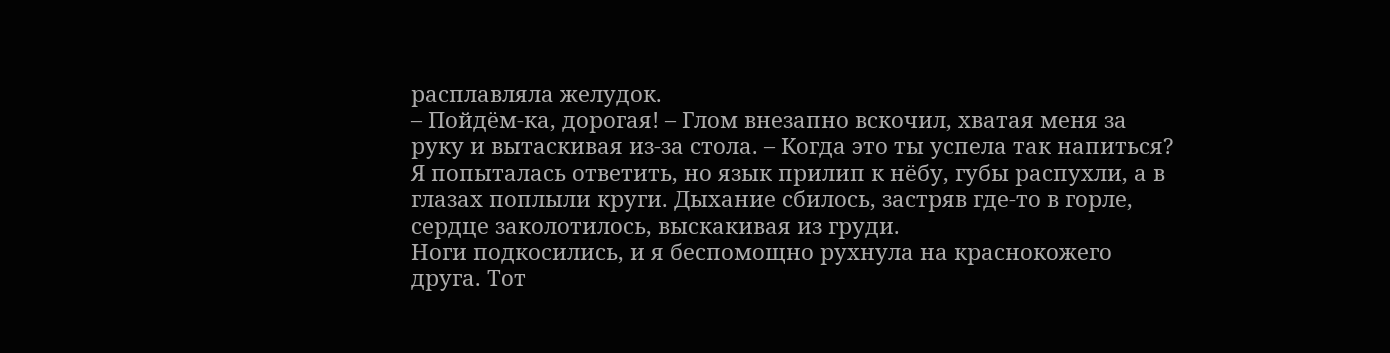расплавляла желудок.
– Пойдём-ка, дорогая! – Глом внезапно вскочил, хватая меня за руку и вытаскивая из-за стола. – Когда это ты успела так напиться?
Я попыталась ответить, но язык прилип к нёбу, губы распухли, а в глазах поплыли круги. Дыхание сбилось, застряв где-то в горле, сердце заколотилось, выскакивая из груди.
Ноги подкосились, и я беспомощно рухнула на краснокожего друга. Тот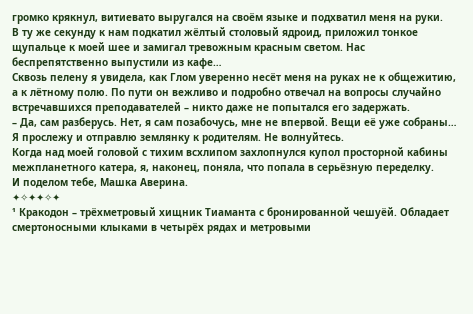громко крякнул, витиевато выругался на своём языке и подхватил меня на руки.
В ту же секунду к нам подкатил жёлтый столовый ядроид, приложил тонкое щупальце к моей шее и замигал тревожным красным светом. Нас беспрепятственно выпустили из кафе…
Сквозь пелену я увидела, как Глом уверенно несёт меня на руках не к общежитию, а к лётному полю. По пути он вежливо и подробно отвечал на вопросы случайно встречавшихся преподавателей – никто даже не попытался его задержать.
– Да, сам разберусь. Нет, я сам позабочусь, мне не впервой. Вещи её уже собраны… Я прослежу и отправлю землянку к родителям. Не волнуйтесь.
Когда над моей головой с тихим всхлипом захлопнулся купол просторной кабины межпланетного катера, я, наконец, поняла, что попала в серьёзную переделку.
И поделом тебе, Машка Аверина.
✦✧✦✦✧✦
¹ Кракодон – трёхметровый хищник Тиаманта с бронированной чешуёй. Обладает смертоносными клыками в четырёх рядах и метровыми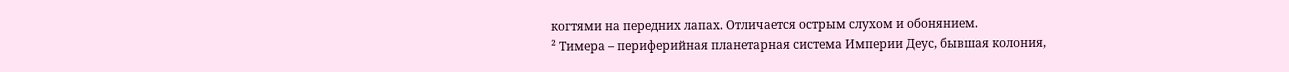когтями на передних лапах. Отличается острым слухом и обонянием.
² Тимера – периферийная планетарная система Империи Деус, бывшая колония,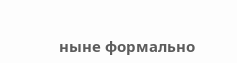ныне формально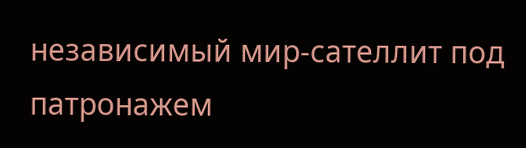независимый мир-сателлит под патронажем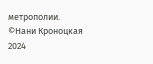метрополии.
©Нани Кроноцкая 2024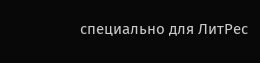специально для ЛитРес